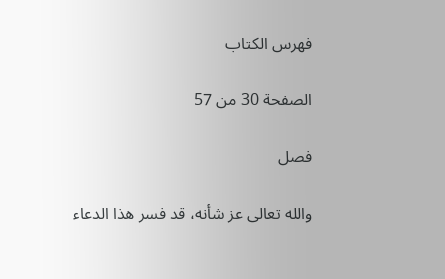فهرس الكتاب

الصفحة 30 من 57

فصل

والله تعالى عز شأنه، قد فسر هذا الدعاء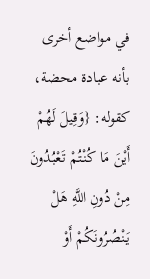في مواضع أخرى بأنه عبادة محضة، كقوله: {وَقِيلَ لَهُمْ أَيْنَ مَا كُنْتُمْ تَعْبُدُونَ مِنْ دُونِ اللَّهِ هَلْ يَنْصُرُونَكُمْ أَوْ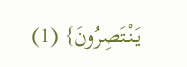يَنْتَصِرُونَ} (1)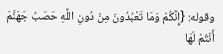وقوله: {إِنَّكُمْ وَمَا تَعْبُدُونَ مِنْ دُونِ اللَّهِ حَصَبُ جَهَنَّمَ أَنْتُمْ لَهَا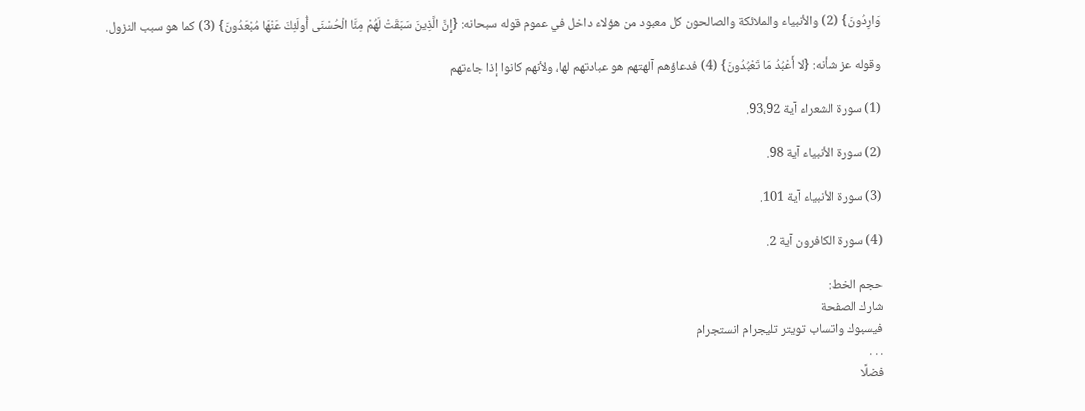وَارِدُونَ} (2) والأنبياء والملائكة والصالحون كل معبود من هؤلاء داخل في عموم قوله سبحانه: {إِنَّ الَّذِينَ سَبَقَتْ لَهُمْ مِنَّا الْحُسْنَى أُولَئِكَ عَنْهَا مُبْعَدُونَ} (3) كما هو سبب النزول.

وقوله عز شأنه: {لا أَعْبُدُ مَا تَعْبُدُونَ} (4) فدعاؤهم آلهتهم هو عبادتهم لها، ولأنهم كانوا إذا جاءتهم

(1) سورة الشعراء آية 93،92.

(2) سورة الأنبياء آية 98.

(3) سورة الأنبياء آية 101.

(4) سورة الكافرون آية 2.

حجم الخط:
شارك الصفحة
فيسبوك واتساب تويتر تليجرام انستجرام
. . .
فضلًا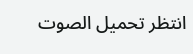انتظر تحميل الصوت